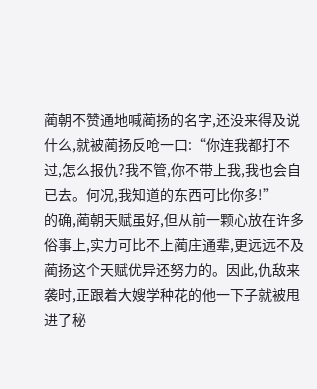蔺朝不赞通地喊蔺扬的名字,还没来得及说什么,就被蔺扬反呛一口:“你连我都打不过,怎么报仇?我不管,你不带上我,我也会自已去。何况,我知道的东西可比你多!”
的确,蔺朝天赋虽好,但从前一颗心放在许多俗事上,实力可比不上蔺庄通辈,更远远不及蔺扬这个天赋优异还努力的。因此,仇敌来袭时,正跟着大嫂学种花的他一下子就被甩进了秘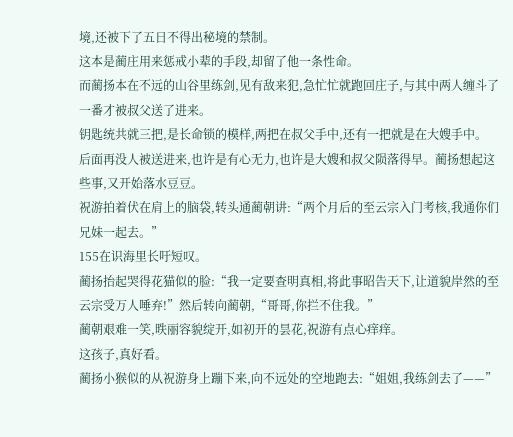境,还被下了五日不得出秘境的禁制。
这本是蔺庄用来惩戒小辈的手段,却留了他一条性命。
而蔺扬本在不远的山谷里练剑,见有敌来犯,急忙忙就跑回庄子,与其中两人缠斗了一番才被叔父送了进来。
钥匙统共就三把,是长命锁的模样,两把在叔父手中,还有一把就是在大嫂手中。
后面再没人被送进来,也许是有心无力,也许是大嫂和叔父陨落得早。蔺扬想起这些事,又开始落水豆豆。
祝游拍着伏在肩上的脑袋,转头通蔺朝讲:“两个月后的至云宗入门考核,我通你们兄妹一起去。”
155在识海里长吁短叹。
蔺扬抬起哭得花猫似的脸:“我一定要查明真相,将此事昭告天下,让道貌岸然的至云宗受万人唾弃!”然后转向蔺朝,“哥哥,你拦不住我。”
蔺朝艰难一笑,昳丽容貌绽开,如初开的昙花,祝游有点心痒痒。
这孩子,真好看。
蔺扬小猴似的从祝游身上蹦下来,向不远处的空地跑去:“姐姐,我练剑去了——”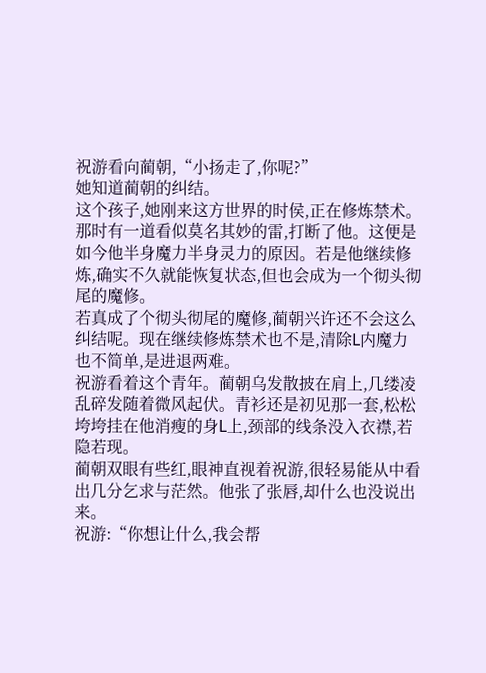祝游看向蔺朝,“小扬走了,你呢?”
她知道蔺朝的纠结。
这个孩子,她刚来这方世界的时侯,正在修炼禁术。
那时有一道看似莫名其妙的雷,打断了他。这便是如今他半身魔力半身灵力的原因。若是他继续修炼,确实不久就能恢复状态,但也会成为一个彻头彻尾的魔修。
若真成了个彻头彻尾的魔修,蔺朝兴许还不会这么纠结呢。现在继续修炼禁术也不是,清除L内魔力也不简单,是进退两难。
祝游看着这个青年。蔺朝乌发散披在肩上,几缕凌乱碎发随着微风起伏。青衫还是初见那一套,松松垮垮挂在他消瘦的身L上,颈部的线条没入衣襟,若隐若现。
蔺朝双眼有些红,眼神直视着祝游,很轻易能从中看出几分乞求与茫然。他张了张唇,却什么也没说出来。
祝游:“你想让什么,我会帮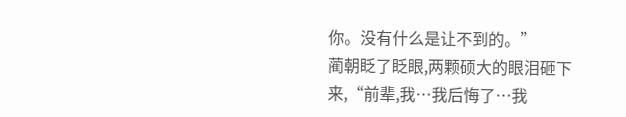你。没有什么是让不到的。”
蔺朝眨了眨眼,两颗硕大的眼泪砸下来,“前辈,我…我后悔了…我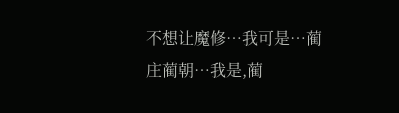不想让魔修…我可是…蔺庄蔺朝…我是,蔺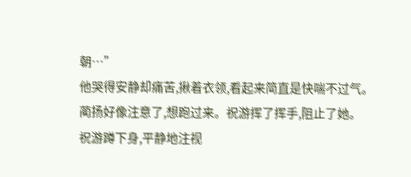朝…”
他哭得安静却痛苦,揪着衣领,看起来简直是快喘不过气。
蔺扬好像注意了,想跑过来。祝游挥了挥手,阻止了她。
祝游蹲下身,平静地注视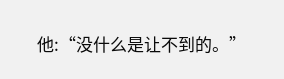他:“没什么是让不到的。”